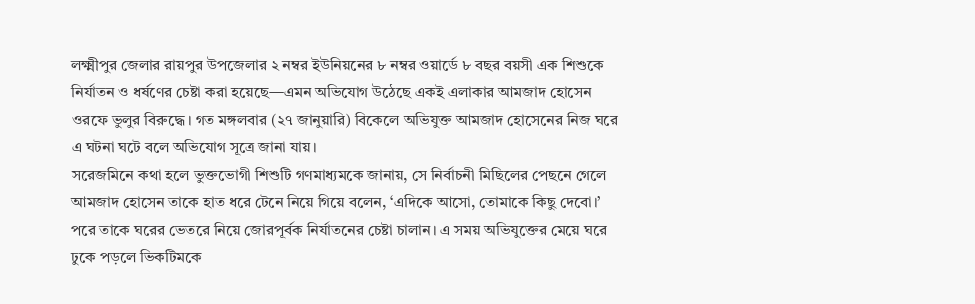লক্ষ্মীপুর জেলার রায়পুর উপজেলার ২ নম্বর ইউনিয়নের ৮ নম্বর ওয়ার্ডে ৮ বছর বয়সী এক শিশুকে নির্যাতন ও ধর্ষণের চেষ্টা করা হয়েছে—এমন অভিযোগ উঠেছে একই এলাকার আমজাদ হোসেন ওরফে ভুলুর বিরুদ্ধে। গত মঙ্গলবার (২৭ জানুয়ারি) বিকেলে অভিযুক্ত আমজাদ হোসেনের নিজ ঘরে এ ঘটনা ঘটে বলে অভিযোগ সূত্রে জানা যায়।
সরেজমিনে কথা হলে ভুক্তভোগী শিশুটি গণমাধ্যমকে জানায়, সে নির্বাচনী মিছিলের পেছনে গেলে আমজাদ হোসেন তাকে হাত ধরে টেনে নিয়ে গিয়ে বলেন, ‘এদিকে আসো, তোমাকে কিছু দেবো।’ পরে তাকে ঘরের ভেতরে নিয়ে জোরপূর্বক নির্যাতনের চেষ্টা চালান। এ সময় অভিযুক্তের মেয়ে ঘরে ঢুকে পড়লে ভিকটিমকে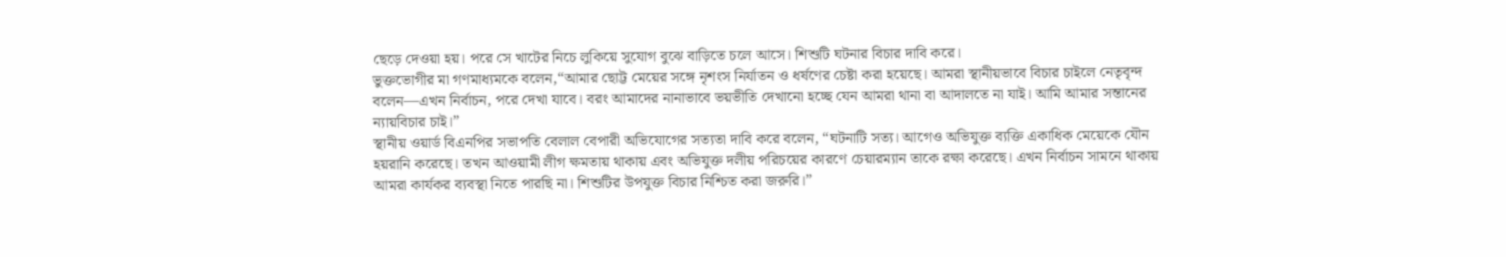ছেড়ে দেওয়া হয়। পরে সে খাটের নিচে লুকিয়ে সুযোগ বুঝে বাড়িতে চলে আসে। শিশুটি ঘটনার বিচার দাবি করে।
ভুক্তভোগীর মা গণমাধ্যমকে বলেন,“আমার ছোট্ট মেয়ের সঙ্গে নৃশংস নির্যাতন ও ধর্ষণের চেষ্টা করা হয়েছে। আমরা স্থানীয়ভাবে বিচার চাইলে নেতৃবৃন্দ বলেন—এখন নির্বাচন, পরে দেখা যাবে। বরং আমাদের নানাভাবে ভয়ভীতি দেখানো হচ্ছে যেন আমরা থানা বা আদালতে না যাই। আমি আমার সন্তানের ন্যায়বিচার চাই।”
স্থানীয় ওয়ার্ড বিএনপির সভাপতি বেলাল বেপারী অভিযোগের সত্যতা দাবি করে বলেন, “ঘটনাটি সত্য। আগেও অভিযুক্ত ব্যক্তি একাধিক মেয়েকে যৌন হয়রানি করেছে। তখন আওয়ামী লীগ ক্ষমতায় থাকায় এবং অভিযুক্ত দলীয় পরিচয়ের কারণে চেয়ারম্যান তাকে রক্ষা করেছে। এখন নির্বাচন সামনে থাকায় আমরা কার্যকর ব্যবস্থা নিতে পারছি না। শিশুটির উপযুক্ত বিচার নিশ্চিত করা জরুরি।”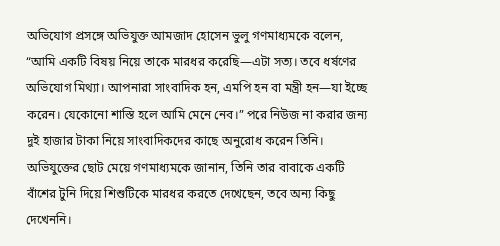অভিযোগ প্রসঙ্গে অভিযুক্ত আমজাদ হোসেন ভুলু গণমাধ্যমকে বলেন, “আমি একটি বিষয় নিয়ে তাকে মারধর করেছি—এটা সত্য। তবে ধর্ষণের অভিযোগ মিথ্যা। আপনারা সাংবাদিক হন, এমপি হন বা মন্ত্রী হন—যা ইচ্ছে করেন। যেকোনো শাস্তি হলে আমি মেনে নেব।” পরে নিউজ না করার জন্য দুই হাজার টাকা নিয়ে সাংবাদিকদের কাছে অনুরোধ করেন তিনি।
অভিযুক্তের ছোট মেয়ে গণমাধ্যমকে জানান, তিনি তার বাবাকে একটি বাঁশের টুনি দিয়ে শিশুটিকে মারধর করতে দেখেছেন, তবে অন্য কিছু দেখেননি।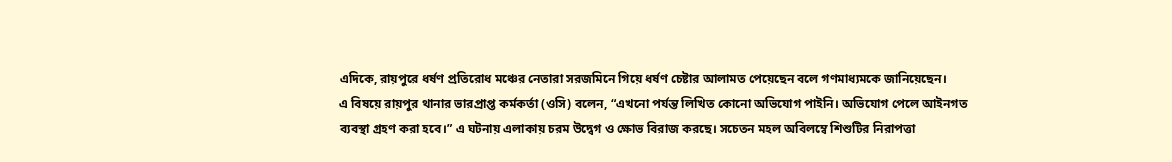এদিকে, রায়পুরে ধর্ষণ প্রতিরোধ মঞ্চের নেতারা সরজমিনে গিয়ে ধর্ষণ চেষ্টার আলামত পেয়েছেন বলে গণমাধ্যমকে জানিয়েছেন।
এ বিষয়ে রায়পুর থানার ভারপ্রাপ্ত কর্মকর্তা (ওসি) বলেন, “এখনো পর্যন্ত লিখিত কোনো অভিযোগ পাইনি। অভিযোগ পেলে আইনগত ব্যবস্থা গ্রহণ করা হবে।” এ ঘটনায় এলাকায় চরম উদ্বেগ ও ক্ষোভ বিরাজ করছে। সচেতন মহল অবিলম্বে শিশুটির নিরাপত্তা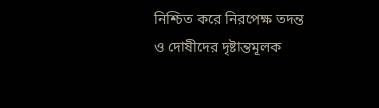নিশ্চিত করে নিরপেক্ষ তদন্ত ও দোষীদের দৃষ্টান্তমূলক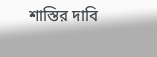শাস্তির দাবি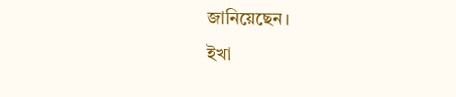জানিয়েছেন।
ইখা